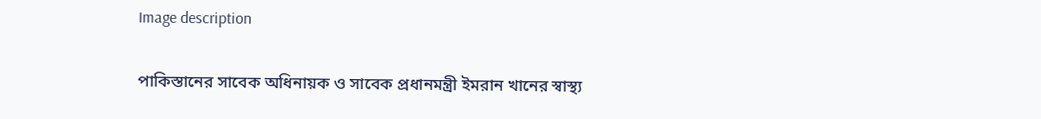Image description

পাকিস্তানের সাবেক অধিনায়ক ও সাবেক প্রধানমন্ত্রী ইমরান খানের স্বাস্থ্য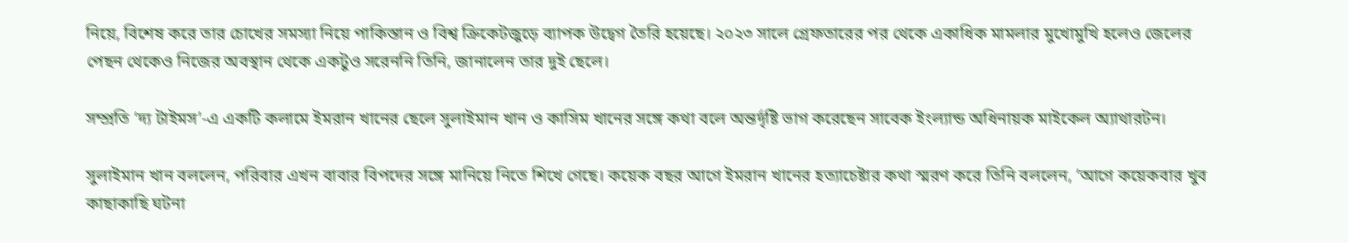নিয়ে, বিশেষ করে তার চোখের সমস্যা নিয়ে পাকিস্তান ও বিশ্ব ক্রিকেটজুড়ে ব্যাপক উদ্বেগ তৈরি হয়েছে। ২০২৩ সালে গ্রেফতারের পর থেকে একাধিক মামলার মুখোমুখি হলেও জেলের পেছন থেকেও নিজের অবস্থান থেকে একটুও সরেননি তিনি, জানালেন তার দুই ছেলে।

সম্প্রতি ‘দ্য টাইমস’-এ একটি কলামে ইমরান খানের ছেলে সুলাইমান খান ও কাসিম খানের সঙ্গে কথা বলে অন্তর্দৃষ্টি ভাগ করেছেন সাবেক ইংল্যান্ড অধিনায়ক মাইকেল অ্যাথারটন।

সুলাইমান খান বললেন, পরিবার এখন বাবার বিপদের সঙ্গে মানিয়ে নিতে শিখে গেছে। কয়েক বছর আগে ইমরান খানের হত্যাচেষ্টার কথা স্মরণ করে তিনি বললেন, ‘আগে কয়েকবার খুব কাছাকাছি ঘটনা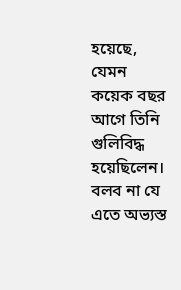হয়েছে, যেমন কয়েক বছর আগে তিনি গুলিবিদ্ধ হয়েছিলেন। বলব না যে এতে অভ্যস্ত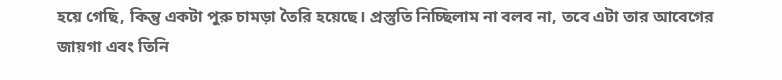হয়ে গেছি, কিন্তু একটা পুরু চামড়া তৈরি হয়েছে। প্রস্তুতি নিচ্ছিলাম না বলব না, তবে এটা তার আবেগের জায়গা এবং তিনি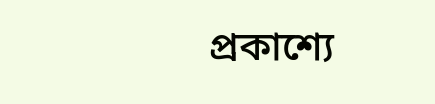প্রকাশ্যে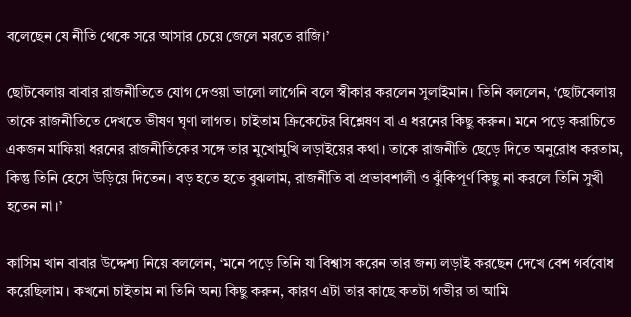বলেছেন যে নীতি থেকে সরে আসার চেয়ে জেলে মরতে রাজি।’

ছোটবেলায় বাবার রাজনীতিতে যোগ দেওয়া ভালো লাগেনি বলে স্বীকার করলেন সুলাইমান। তিনি বললেন, ‘ছোটবেলায় তাকে রাজনীতিতে দেখতে ভীষণ ঘৃণা লাগত। চাইতাম ক্রিকেটের বিশ্লেষণ বা এ ধরনের কিছু করুন। মনে পড়ে করাচিতে একজন মাফিয়া ধরনের রাজনীতিকের সঙ্গে তার মুখোমুখি লড়াইয়ের কথা। তাকে রাজনীতি ছেড়ে দিতে অনুরোধ করতাম, কিন্তু তিনি হেসে উড়িয়ে দিতেন। বড় হতে হতে বুঝলাম, রাজনীতি বা প্রভাবশালী ও ঝুঁকিপূর্ণ কিছু না করলে তিনি সুখী হতেন না।’

কাসিম খান বাবার উদ্দেশ্য নিয়ে বললেন, ‘মনে পড়ে তিনি যা বিশ্বাস করেন তার জন্য লড়াই করছেন দেখে বেশ গর্ববোধ করেছিলাম। কখনো চাইতাম না তিনি অন্য কিছু করুন, কারণ এটা তার কাছে কতটা গভীর তা আমি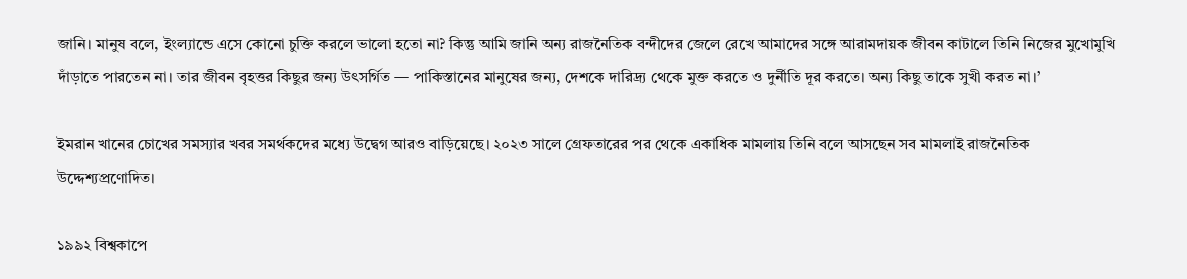জানি। মানুষ বলে, ইংল্যান্ডে এসে কোনো চুক্তি করলে ভালো হতো না? কিন্তু আমি জানি অন্য রাজনৈতিক বন্দীদের জেলে রেখে আমাদের সঙ্গে আরামদায়ক জীবন কাটালে তিনি নিজের মুখোমুখি দাঁড়াতে পারতেন না। তার জীবন বৃহত্তর কিছুর জন্য উৎসর্গিত — পাকিস্তানের মানুষের জন্য, দেশকে দারিদ্র্য থেকে মুক্ত করতে ও দুর্নীতি দূর করতে। অন্য কিছু তাকে সুখী করত না।’

ইমরান খানের চোখের সমস্যার খবর সমর্থকদের মধ্যে উদ্বেগ আরও বাড়িয়েছে। ২০২৩ সালে গ্রেফতারের পর থেকে একাধিক মামলায় তিনি বলে আসছেন সব মামলাই রাজনৈতিক উদ্দেশ্যপ্রণোদিত।

১৯৯২ বিশ্বকাপে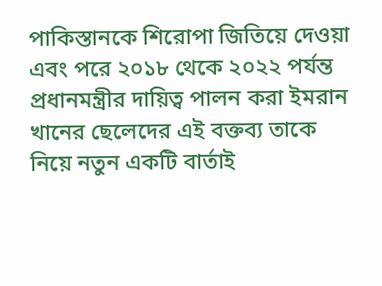পাকিস্তানকে শিরোপা জিতিয়ে দেওয়া এবং পরে ২০১৮ থেকে ২০২২ পর্যন্ত প্রধানমন্ত্রীর দায়িত্ব পালন করা ইমরান খানের ছেলেদের এই বক্তব্য তাকে নিয়ে নতুন একটি বার্তাই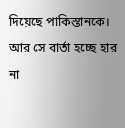দিয়েছে পাকিস্তানকে। আর সে বার্তা হচ্ছে হার না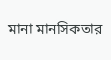মানা মানসিকতার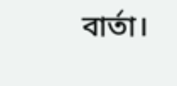বার্তা।